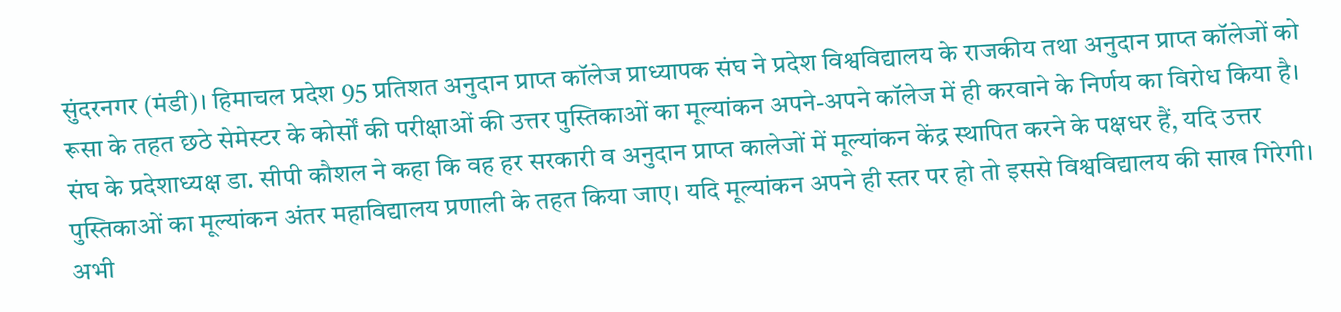सुंदरनगर (मंडी)। हिमाचल प्रदेश 95 प्रतिशत अनुदान प्राप्त कॉलेज प्राध्यापक संघ ने प्रदेश विश्वविद्यालय के राजकीय तथा अनुदान प्राप्त कॉलेजों को रूसा के तहत छठे सेमेस्टर के कोर्सों की परीक्षाओं की उत्तर पुस्तिकाओं का मूल्यांकन अपने-अपने कॉलेज में ही करवाने के निर्णय का विरोध किया है।
संघ के प्रदेशाध्यक्ष डा. सीपी कौशल ने कहा कि वह हर सरकारी व अनुदान प्राप्त कालेजों में मूल्यांकन केंद्र स्थापित करने के पक्षधर हैं, यदि उत्तर पुस्तिकाओं का मूल्यांकन अंतर महाविद्यालय प्रणाली के तहत किया जाए। यदि मूल्यांकन अपने ही स्तर पर हो तो इससे विश्वविद्यालय की साख गिरेगी। अभी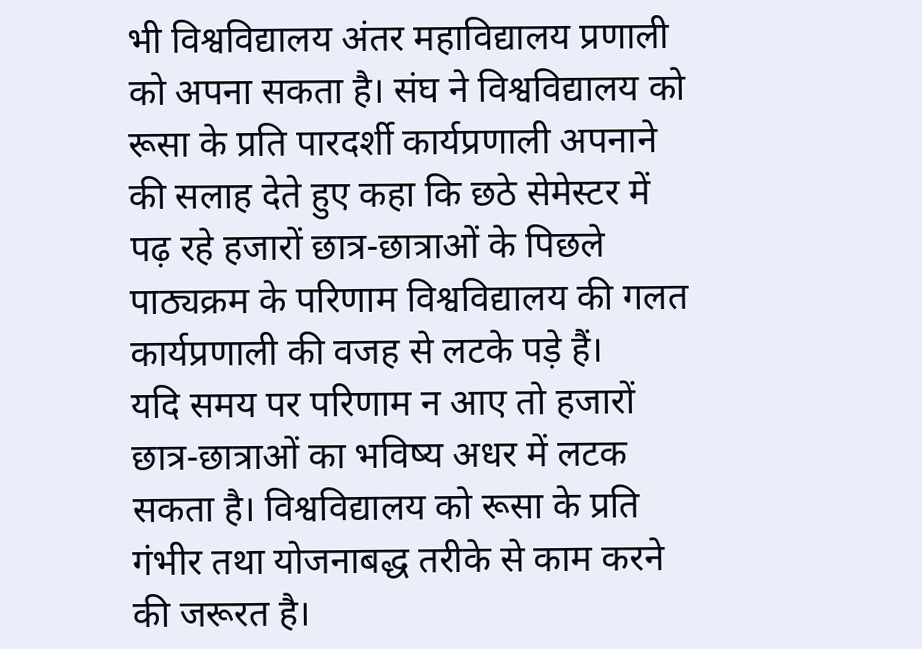भी विश्वविद्यालय अंतर महाविद्यालय प्रणाली को अपना सकता है। संघ ने विश्वविद्यालय को रूसा के प्रति पारदर्शी कार्यप्रणाली अपनाने की सलाह देते हुए कहा कि छठे सेमेस्टर में पढ़ रहे हजारों छात्र-छात्राओं के पिछले पाठ्यक्रम के परिणाम विश्वविद्यालय की गलत कार्यप्रणाली की वजह से लटके पड़े हैं।
यदि समय पर परिणाम न आए तो हजारों छात्र-छात्राओं का भविष्य अधर में लटक सकता है। विश्वविद्यालय को रूसा के प्रति गंभीर तथा योजनाबद्ध तरीके से काम करने की जरूरत है।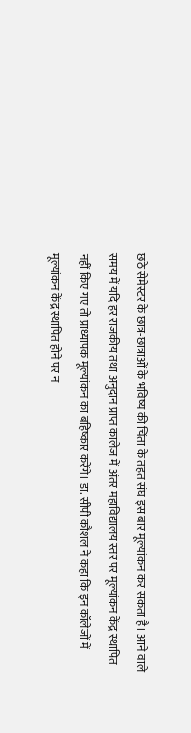छठे सेमेस्टर के छात्र-छात्राओं के भविष्य की चिंता के तहत संघ इस बार मूल्यांकन कर सकता है। आने वाले समय में यदि हर राजकीय तथा अनुदान प्राप्त कालेज में अंतर महाविद्यालय स्तर पर मूल्यांकन केंद्र स्थापित नहीं किए गए तो प्राध्यापक मूल्यांकन का बहिष्कार करेंगे। डा. सीपी कौशल ने कहा कि इन कॉलेजों में मूल्यांकन केंद्र स्थापित होने पर न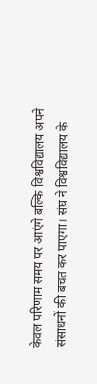केवल परिणाम समय पर आएंगे बल्कि विश्वविद्यालय अपने संसाधनों की बचत कर पाएगा। संघ ने विश्वविद्यालय के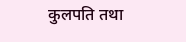कुलपति तथा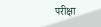परीक्षा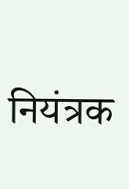नियंत्रक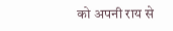को अपनी राय से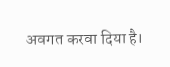अवगत करवा दिया है।